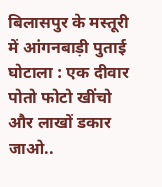बिलासपुर के मस्तूरी में आंगनबाड़ी पुताई घोटाला : एक दीवार पोतो फोटो खींचो और लाखों डकार जाओ..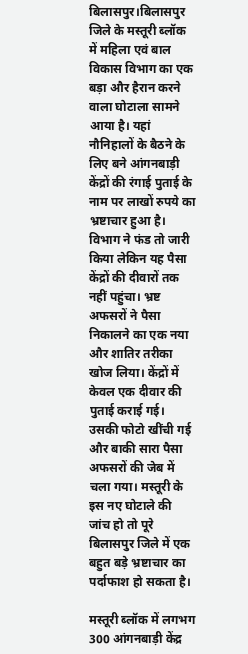बिलासपुर।बिलासपुर जिले के मस्तूरी ब्लॉक में महिला एवं बाल विकास विभाग का एक बड़ा और हैरान करने वाला घोटाला सामने आया है। यहां नौनिहालों के बैठने के लिए बने आंगनबाड़ी केंद्रों की रंगाई पुताई के नाम पर लाखों रुपये का भ्रष्टाचार हुआ है। विभाग ने फंड तो जारी किया लेकिन यह पैसा केंद्रों की दीवारों तक नहीं पहुंचा। भ्रष्ट अफसरों ने पैसा निकालने का एक नया और शातिर तरीका खोज लिया। केंद्रों में केवल एक दीवार की पुताई कराई गई। उसकी फोटो खींची गई और बाकी सारा पैसा अफसरों की जेब में चला गया। मस्तूरी के इस नए घोटाले की जांच हो तो पूरे बिलासपुर जिले में एक बहुत बड़े भ्रष्टाचार का पर्दाफाश हो सकता है।

मस्तूरी ब्लॉक में लगभग 300 आंगनबाड़ी केंद्र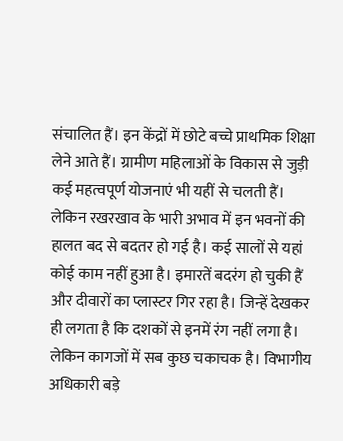संचालित हैं। इन केंद्रों में छोटे बच्चे प्राथमिक शिक्षा लेने आते हैं। ग्रामीण महिलाओं के विकास से जुड़ी कई महत्वपूर्ण योजनाएं भी यहीं से चलती हैं। लेकिन रखरखाव के भारी अभाव में इन भवनों की हालत बद से बदतर हो गई है। कई सालों से यहां कोई काम नहीं हुआ है। इमारतें बदरंग हो चुकी हैं और दीवारों का प्लास्टर गिर रहा है। जिन्हें देखकर ही लगता है कि दशकों से इनमें रंग नहीं लगा है। लेकिन कागजों में सब कुछ चकाचक है। विभागीय अधिकारी बड़े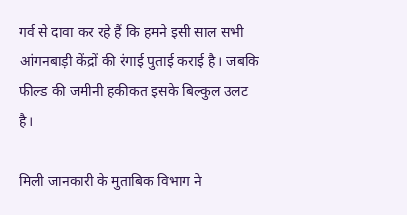गर्व से दावा कर रहे हैं कि हमने इसी साल सभी आंगनबाड़ी केंद्रों की रंगाई पुताई कराई है। जबकि फील्ड की जमीनी हकीकत इसके बिल्कुल उलट है।

मिली जानकारी के मुताबिक विभाग ने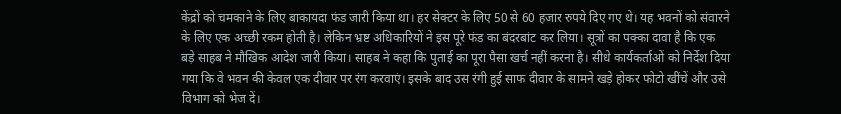केंद्रों को चमकाने के लिए बाकायदा फंड जारी किया था। हर सेक्टर के लिए 50 से 60 हजार रुपये दिए गए थे। यह भवनों को संवारने के लिए एक अच्छी रकम होती है। लेकिन भ्रष्ट अधिकारियों ने इस पूरे फंड का बंदरबांट कर लिया। सूत्रों का पक्का दावा है कि एक बड़े साहब ने मौखिक आदेश जारी किया। साहब ने कहा कि पुताई का पूरा पैसा खर्च नहीं करना है। सीधे कार्यकर्ताओं को निर्देश दिया गया कि वे भवन की केवल एक दीवार पर रंग करवाएं। इसके बाद उस रंगी हुई साफ दीवार के सामने खड़े होकर फोटो खींचें और उसे विभाग को भेज दें।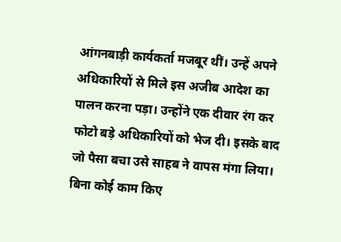आंगनबाड़ी कार्यकर्ता मजबूर थीं। उन्हें अपने अधिकारियों से मिले इस अजीब आदेश का पालन करना पड़ा। उन्होंने एक दीवार रंग कर फोटो बड़े अधिकारियों को भेज दी। इसके बाद जो पैसा बचा उसे साहब ने वापस मंगा लिया। बिना कोई काम किए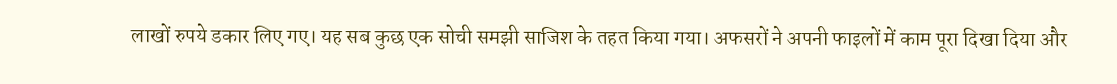लाखों रुपये डकार लिए गए। यह सब कुछ एक सोची समझी साजिश के तहत किया गया। अफसरों ने अपनी फाइलों में काम पूरा दिखा दिया और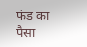फंड का पैसा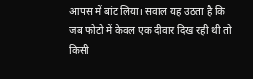आपस में बांट लिया। सवाल यह उठता है कि जब फोटो में केवल एक दीवार दिख रही थी तो किसी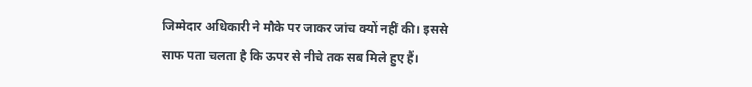जिम्मेदार अधिकारी ने मौके पर जाकर जांच क्यों नहीं की। इससे साफ पता चलता है कि ऊपर से नीचे तक सब मिले हुए हैं।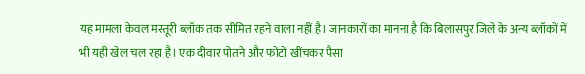यह मामला केवल मस्तूरी ब्लॉक तक सीमित रहने वाला नहीं है। जानकारों का मानना है कि बिलासपुर जिले के अन्य ब्लॉकों में भी यही खेल चल रहा है। एक दीवार पोतने और फोटो खींचकर पैसा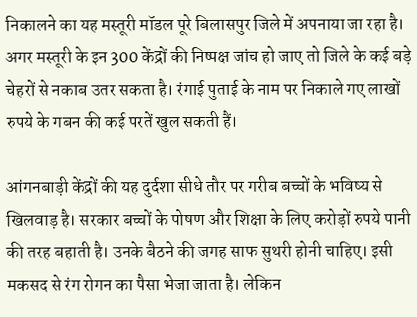निकालने का यह मस्तूरी मॉडल पूरे बिलासपुर जिले में अपनाया जा रहा है। अगर मस्तूरी के इन 300 केंद्रों की निष्पक्ष जांच हो जाए तो जिले के कई बड़े चेहरों से नकाब उतर सकता है। रंगाई पुताई के नाम पर निकाले गए लाखों रुपये के गबन की कई परतें खुल सकती हैं।

आंगनबाड़ी केंद्रों की यह दुर्दशा सीधे तौर पर गरीब बच्चों के भविष्य से खिलवाड़ है। सरकार बच्चों के पोषण और शिक्षा के लिए करोड़ों रुपये पानी की तरह बहाती है। उनके बैठने की जगह साफ सुथरी होनी चाहिए। इसी मकसद से रंग रोगन का पैसा भेजा जाता है। लेकिन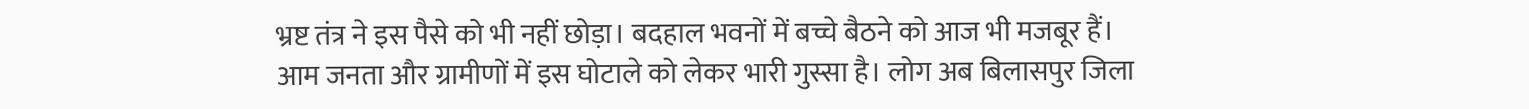भ्रष्ट तंत्र ने इस पैसे को भी नहीं छोड़ा। बदहाल भवनों में बच्चे बैठने को आज भी मजबूर हैं। आम जनता और ग्रामीणों में इस घोटाले को लेकर भारी गुस्सा है। लोग अब बिलासपुर जिला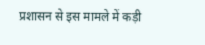प्रशासन से इस मामले में कड़ी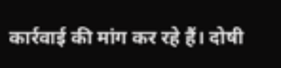कार्रवाई की मांग कर रहे हैं। दोषी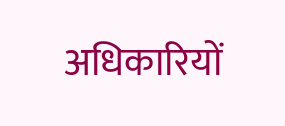अधिकारियों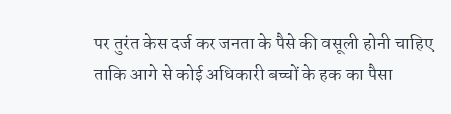पर तुरंत केस दर्ज कर जनता के पैसे की वसूली होनी चाहिए ताकि आगे से कोई अधिकारी बच्चों के हक का पैसा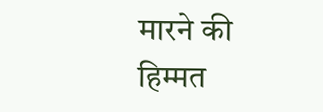मारने की हिम्मत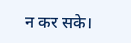न कर सके।